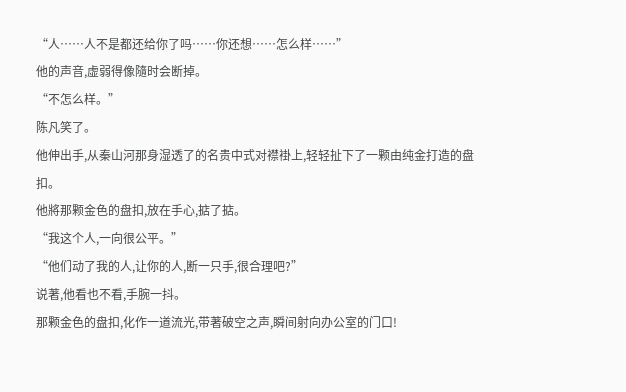“人……人不是都还给你了吗……你还想……怎么样……”
他的声音,虚弱得像隨时会断掉。
“不怎么样。”
陈凡笑了。
他伸出手,从秦山河那身湿透了的名贵中式对襟褂上,轻轻扯下了一颗由纯金打造的盘扣。
他將那颗金色的盘扣,放在手心,掂了掂。
“我这个人,一向很公平。”
“他们动了我的人,让你的人,断一只手,很合理吧?”
说著,他看也不看,手腕一抖。
那颗金色的盘扣,化作一道流光,带著破空之声,瞬间射向办公室的门口!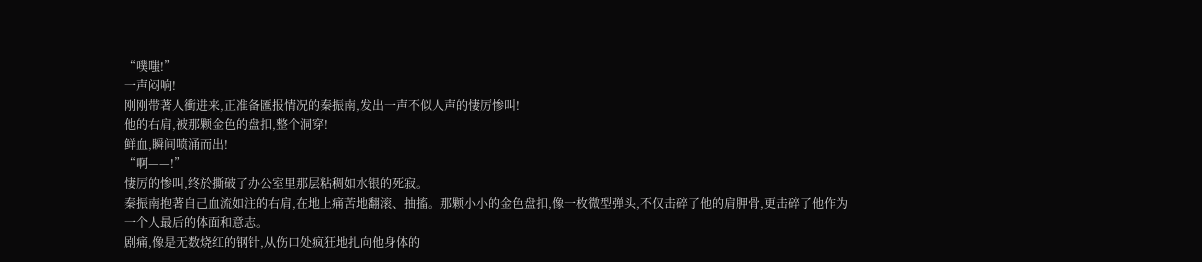“噗嗤!”
一声闷响!
刚刚带著人衝进来,正准备匯报情况的秦振南,发出一声不似人声的悽厉惨叫!
他的右肩,被那颗金色的盘扣,整个洞穿!
鲜血,瞬间喷涌而出!
“啊——!”
悽厉的惨叫,终於撕破了办公室里那层粘稠如水银的死寂。
秦振南抱著自己血流如注的右肩,在地上痛苦地翻滚、抽搐。那颗小小的金色盘扣,像一枚微型弹头,不仅击碎了他的肩胛骨,更击碎了他作为一个人最后的体面和意志。
剧痛,像是无数烧红的钢针,从伤口处疯狂地扎向他身体的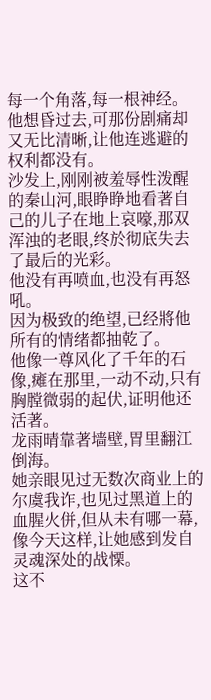每一个角落,每一根神经。
他想昏过去,可那份剧痛却又无比清晰,让他连逃避的权利都没有。
沙发上,刚刚被羞辱性泼醒的秦山河,眼睁睁地看著自己的儿子在地上哀嚎,那双浑浊的老眼,终於彻底失去了最后的光彩。
他没有再喷血,也没有再怒吼。
因为极致的绝望,已经將他所有的情绪都抽乾了。
他像一尊风化了千年的石像,瘫在那里,一动不动,只有胸膛微弱的起伏,证明他还活著。
龙雨晴靠著墙壁,胃里翻江倒海。
她亲眼见过无数次商业上的尔虞我诈,也见过黑道上的血腥火併,但从未有哪一幕,像今天这样,让她感到发自灵魂深处的战慄。
这不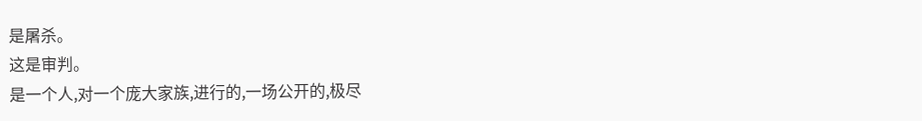是屠杀。
这是审判。
是一个人,对一个庞大家族,进行的,一场公开的,极尽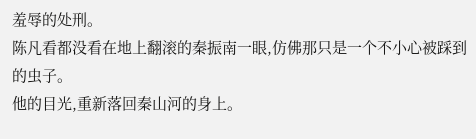羞辱的处刑。
陈凡看都没看在地上翻滚的秦振南一眼,仿佛那只是一个不小心被踩到的虫子。
他的目光,重新落回秦山河的身上。